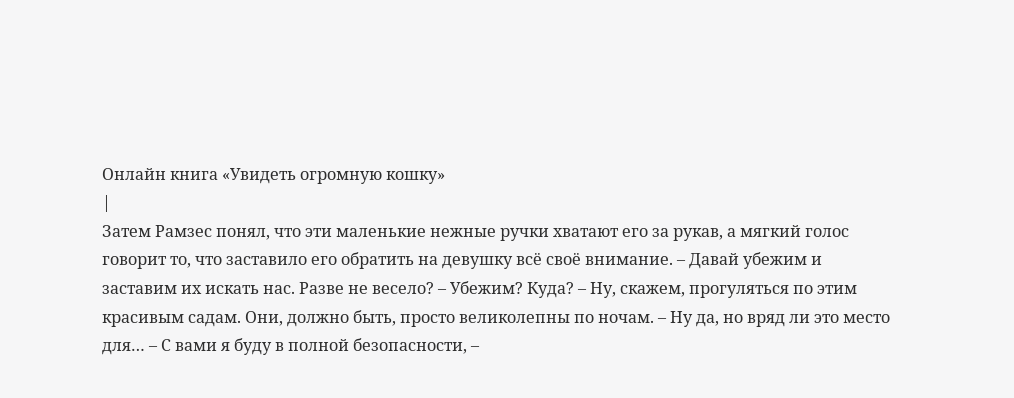Онлайн книга «Увидеть огромную кошку»
|
Затем Рамзес понял, что эти маленькие нежные ручки хватают его за рукав, а мягкий голос говорит то, что заставило его обратить на девушку всё своё внимание. – Давай убежим и заставим их искать нас. Разве не весело? – Убежим? Куда? – Ну, скажем, прогуляться по этим красивым садам. Они, должно быть, просто великолепны по ночам. – Ну да, но вряд ли это место для… – С вами я буду в полной безопасности, –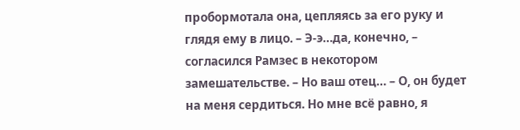пробормотала она, цепляясь за его руку и глядя ему в лицо. – Э-э…да, конечно, – согласился Рамзес в некотором замешательстве. – Но ваш отец… – О, он будет на меня сердиться. Но мне всё равно, я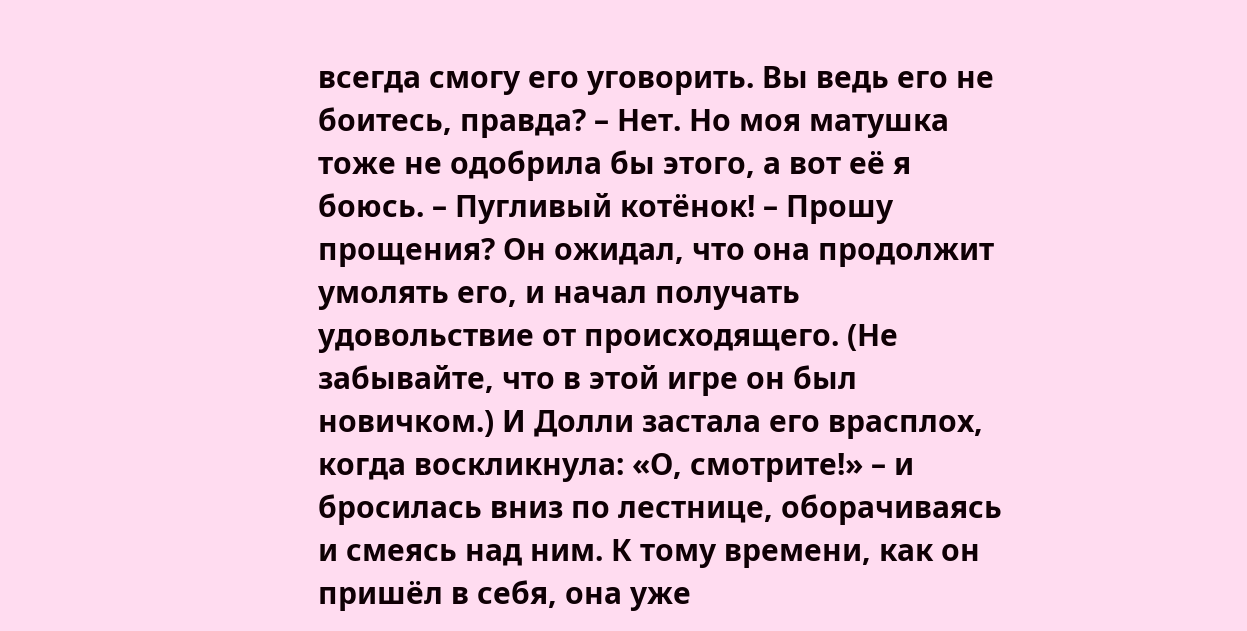всегда смогу его уговорить. Вы ведь его не боитесь, правда? – Нет. Но моя матушка тоже не одобрила бы этого, а вот её я боюсь. – Пугливый котёнок! – Прошу прощения? Он ожидал, что она продолжит умолять его, и начал получать удовольствие от происходящего. (Не забывайте, что в этой игре он был новичком.) И Долли застала его врасплох, когда воскликнула: «О, смотрите!» – и бросилась вниз по лестнице, оборачиваясь и смеясь над ним. К тому времени, как он пришёл в себя, она уже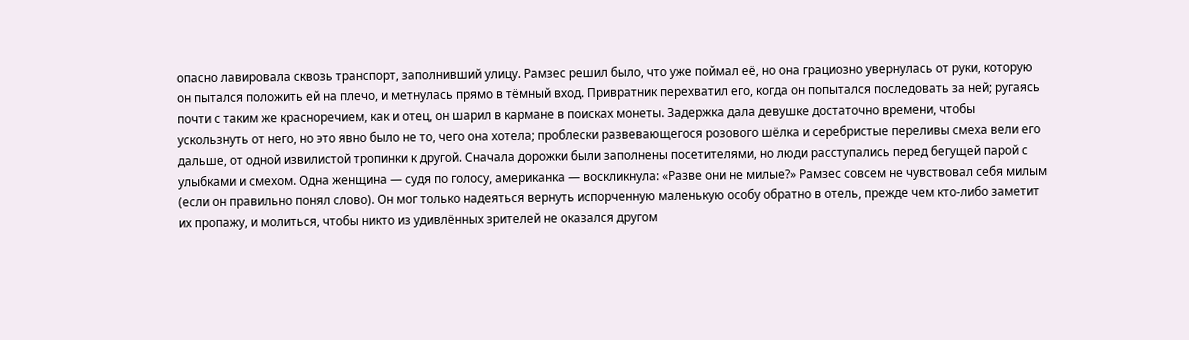опасно лавировала сквозь транспорт, заполнивший улицу. Рамзес решил было, что уже поймал её, но она грациозно увернулась от руки, которую он пытался положить ей на плечо, и метнулась прямо в тёмный вход. Привратник перехватил его, когда он попытался последовать за ней; ругаясь почти с таким же красноречием, как и отец, он шарил в кармане в поисках монеты. Задержка дала девушке достаточно времени, чтобы ускользнуть от него, но это явно было не то, чего она хотела; проблески развевающегося розового шёлка и серебристые переливы смеха вели его дальше, от одной извилистой тропинки к другой. Сначала дорожки были заполнены посетителями, но люди расступались перед бегущей парой с улыбками и смехом. Одна женщина — судя по голосу, американка — воскликнула: «Разве они не милые?» Рамзес совсем не чувствовал себя милым (если он правильно понял слово). Он мог только надеяться вернуть испорченную маленькую особу обратно в отель, прежде чем кто-либо заметит их пропажу, и молиться, чтобы никто из удивлённых зрителей не оказался другом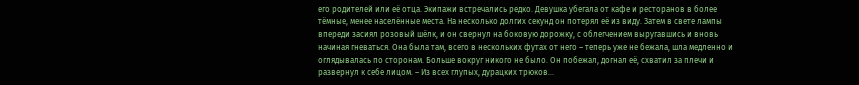его родителей или её отца. Экипажи встречались редко. Девушка убегала от кафе и ресторанов в более тёмные, менее населённые места. На несколько долгих секунд он потерял её из виду. Затем в свете лампы впереди засиял розовый шёлк, и он свернул на боковую дорожку, с облегчением выругавшись и вновь начиная гневаться. Она была там, всего в нескольких футах от него – теперь уже не бежала, шла медленно и оглядывалась по сторонам. Больше вокруг никого не было. Он побежал, догнал её, схватил за плечи и развернул к себе лицом. – Из всех глупых, дурацких трюков...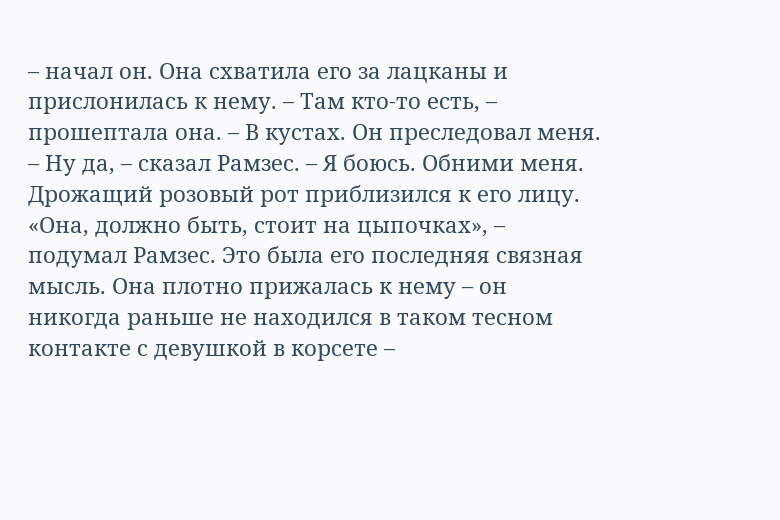– начал он. Она схватила его за лацканы и прислонилась к нему. – Там кто-то есть, – прошептала она. – В кустах. Он преследовал меня. – Ну да, – сказал Рамзес. – Я боюсь. Обними меня. Дрожащий розовый рот приблизился к его лицу. «Она, должно быть, стоит на цыпочках», – подумал Рамзес. Это была его последняя связная мысль. Она плотно прижалась к нему – он никогда раньше не находился в таком тесном контакте с девушкой в корсете –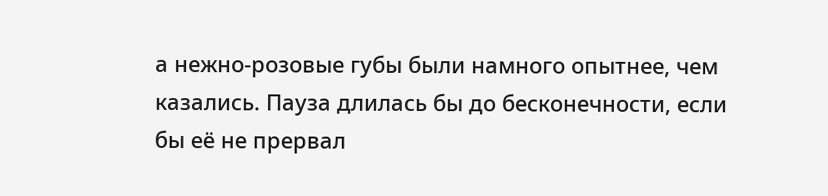а нежно-розовые губы были намного опытнее, чем казались. Пауза длилась бы до бесконечности, если бы её не прервал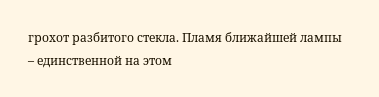грохот разбитого стекла. Пламя ближайшей лампы – единственной на этом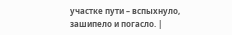участке пути – вспыхнуло, зашипело и погасло. |